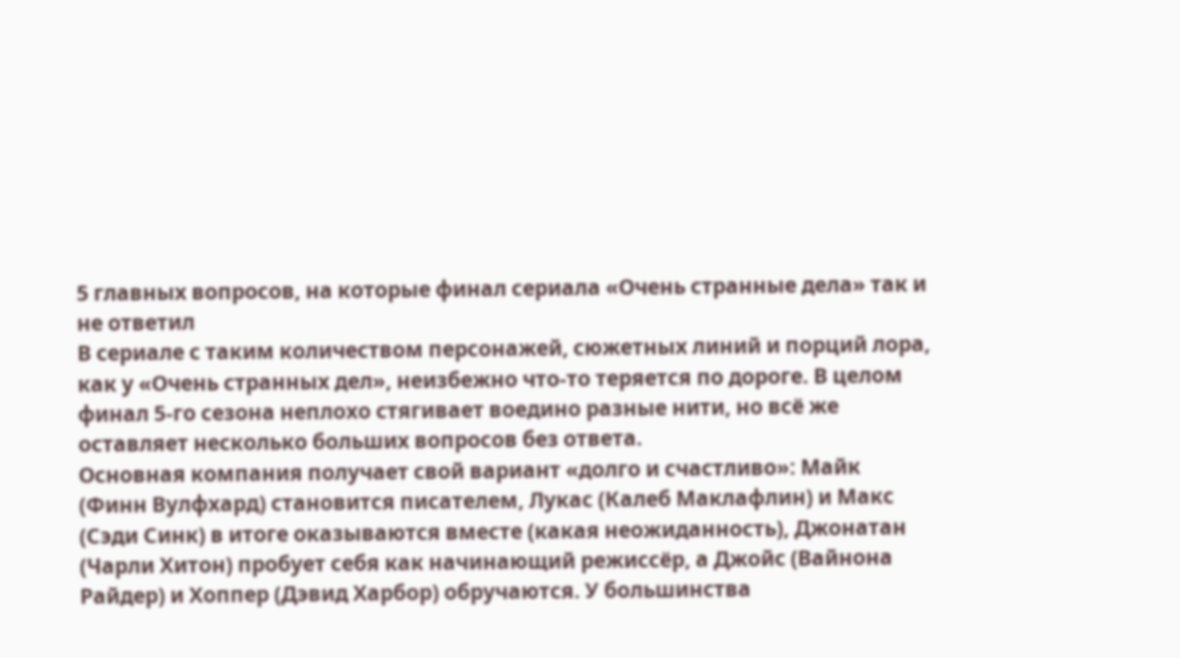5 главных вопросов, на которые финал сериала «Очень странные дела» так и не ответил
В сериале с таким количеством персонажей, сюжетных линий и порций лора, как у «Очень странных дел», неизбежно что-то теряется по дороге. В целом финал 5-го сезона неплохо стягивает воедино разные нити, но всё же оставляет несколько больших вопросов без ответа.
Основная компания получает свой вариант «долго и счастливо»: Майк (Финн Вулфхард) становится писателем, Лукас (Калеб Маклафлин) и Макс (Сэди Синк) в итоге оказываются вместе (какая неожиданность), Джонатан (Чарли Хитон) пробует себя как начинающий режиссёр, а Джойс (Вайнона Райдер) и Хоппер (Дэвид Харбор) обручаются. У большинства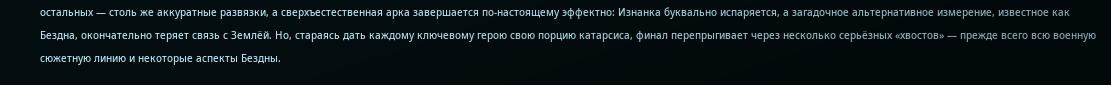остальных — столь же аккуратные развязки, а сверхъестественная арка завершается по-настоящему эффектно: Изнанка буквально испаряется, а загадочное альтернативное измерение, известное как Бездна, окончательно теряет связь с Землёй. Но, стараясь дать каждому ключевому герою свою порцию катарсиса, финал перепрыгивает через несколько серьёзных «хвостов» — прежде всего всю военную сюжетную линию и некоторые аспекты Бездны.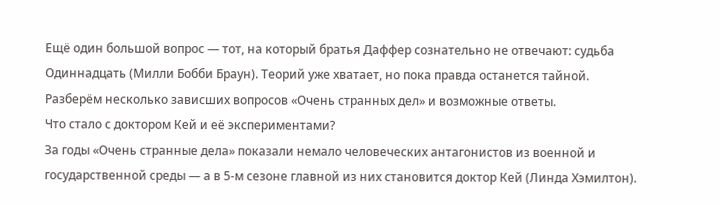Ещё один большой вопрос — тот, на который братья Даффер сознательно не отвечают: судьба Одиннадцать (Милли Бобби Браун). Теорий уже хватает, но пока правда останется тайной. Разберём несколько зависших вопросов «Очень странных дел» и возможные ответы.
Что стало с доктором Кей и её экспериментами?
За годы «Очень странные дела» показали немало человеческих антагонистов из военной и государственной среды — а в 5-м сезоне главной из них становится доктор Кей (Линда Хэмилтон).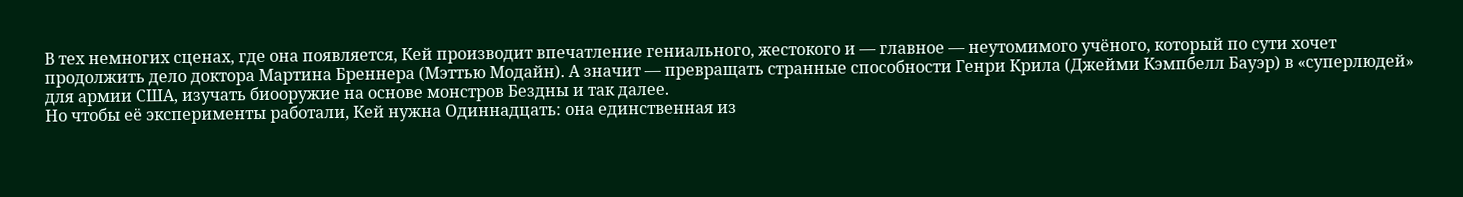В тех немногих сценах, где она появляется, Кей производит впечатление гениального, жестокого и — главное — неутомимого учёного, который по сути хочет продолжить дело доктора Мартина Бреннера (Мэттью Модайн). А значит — превращать странные способности Генри Крила (Джейми Кэмпбелл Бауэр) в «суперлюдей» для армии США, изучать биооружие на основе монстров Бездны и так далее.
Но чтобы её эксперименты работали, Кей нужна Одиннадцать: она единственная из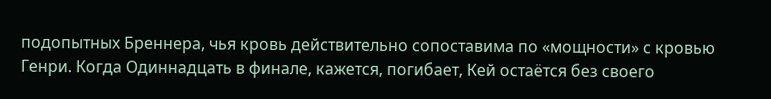подопытных Бреннера, чья кровь действительно сопоставима по «мощности» с кровью Генри. Когда Одиннадцать в финале, кажется, погибает, Кей остаётся без своего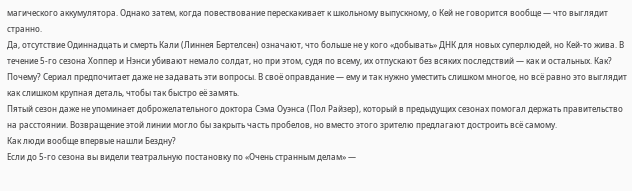магического аккумулятора. Однако затем, когда повествование перескакивает к школьному выпускному, о Кей не говорится вообще — что выглядит странно.
Да, отсутствие Одиннадцать и смерть Кали (Линнея Бертелсен) означают, что больше не у кого «добывать» ДНК для новых суперлюдей, но Кей-то жива. В течение 5-го сезона Хоппер и Нэнси убивают немало солдат, но при этом, судя по всему, их отпускают без всяких последствий — как и остальных. Как? Почему? Сериал предпочитает даже не задавать эти вопросы. В своё оправдание — ему и так нужно уместить слишком многое, но всё равно это выглядит как слишком крупная деталь, чтобы так быстро её замять.
Пятый сезон даже не упоминает доброжелательного доктора Сэма Оуэнса (Пол Райзер), который в предыдущих сезонах помогал держать правительство на расстоянии. Возвращение этой линии могло бы закрыть часть пробелов, но вместо этого зрителю предлагают достроить всё самому.
Как люди вообще впервые нашли Бездну?
Если до 5-го сезона вы видели театральную постановку по «Очень странным делам» —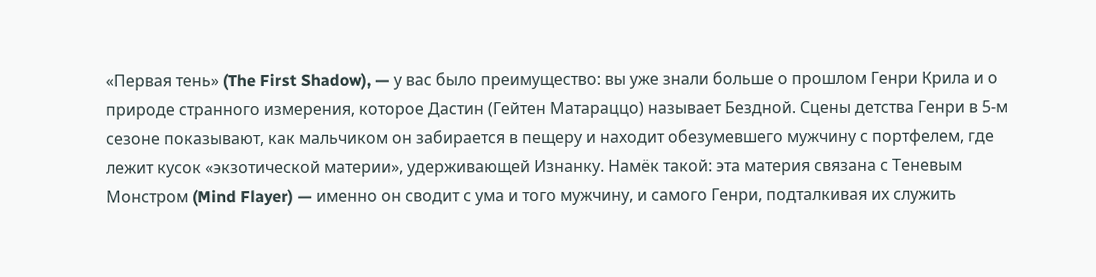«Первая тень» (The First Shadow), — у вас было преимущество: вы уже знали больше о прошлом Генри Крила и о природе странного измерения, которое Дастин (Гейтен Матараццо) называет Бездной. Сцены детства Генри в 5-м сезоне показывают, как мальчиком он забирается в пещеру и находит обезумевшего мужчину с портфелем, где лежит кусок «экзотической материи», удерживающей Изнанку. Намёк такой: эта материя связана с Теневым Монстром (Mind Flayer) — именно он сводит с ума и того мужчину, и самого Генри, подталкивая их служить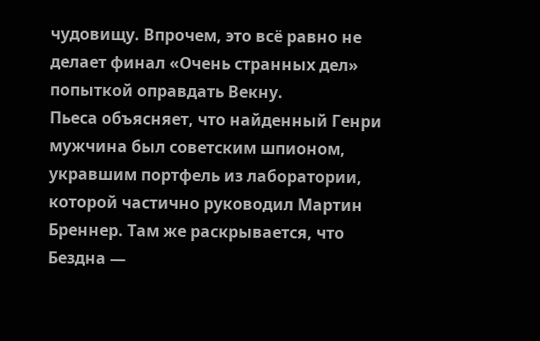чудовищу. Впрочем, это всё равно не делает финал «Очень странных дел» попыткой оправдать Векну.
Пьеса объясняет, что найденный Генри мужчина был советским шпионом, укравшим портфель из лаборатории, которой частично руководил Мартин Бреннер. Там же раскрывается, что Бездна —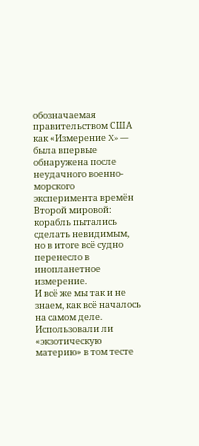обозначаемая правительством США как «Измерение X» — была впервые обнаружена после неудачного военно-морского эксперимента времён Второй мировой: корабль пытались сделать невидимым, но в итоге всё судно перенесло в инопланетное измерение.
И всё же мы так и не знаем, как всё началось на самом деле. Использовали ли «экзотическую материю» в том тесте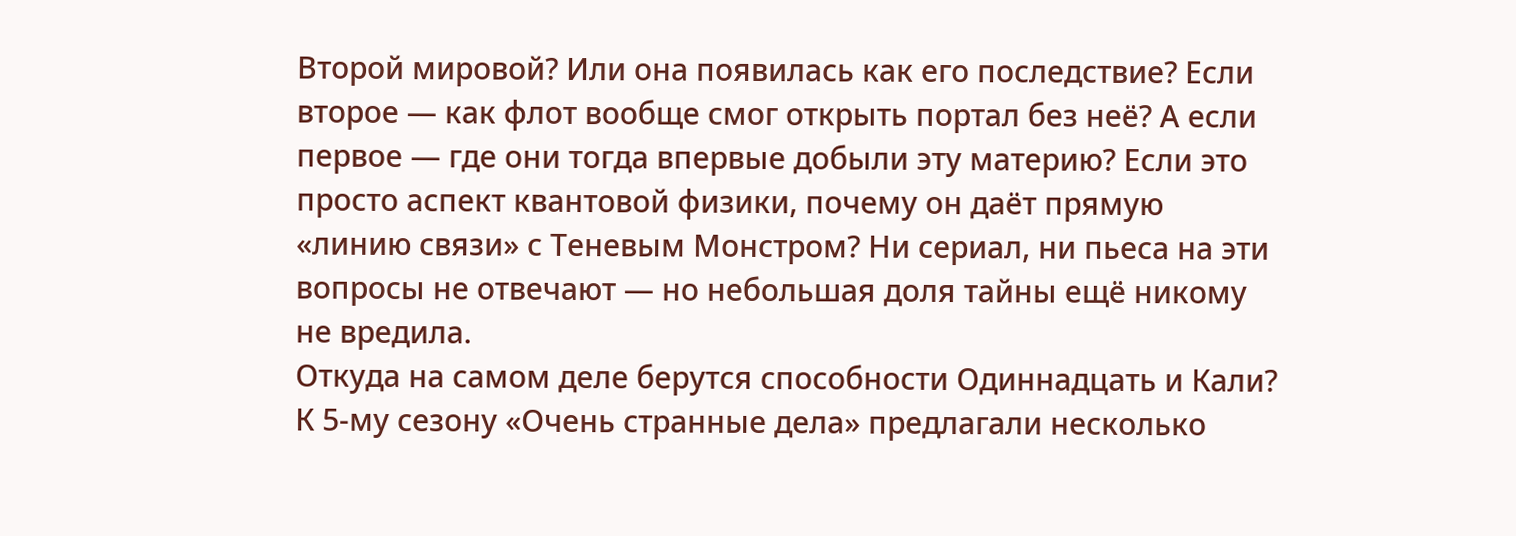Второй мировой? Или она появилась как его последствие? Если второе — как флот вообще смог открыть портал без неё? А если первое — где они тогда впервые добыли эту материю? Если это просто аспект квантовой физики, почему он даёт прямую «линию связи» с Теневым Монстром? Ни сериал, ни пьеса на эти вопросы не отвечают — но небольшая доля тайны ещё никому не вредила.
Откуда на самом деле берутся способности Одиннадцать и Кали?
К 5-му сезону «Очень странные дела» предлагали несколько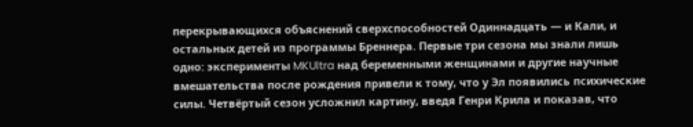перекрывающихся объяснений сверхспособностей Одиннадцать — и Кали, и остальных детей из программы Бреннера. Первые три сезона мы знали лишь одно: эксперименты MKUltra над беременными женщинами и другие научные вмешательства после рождения привели к тому, что у Эл появились психические силы. Четвёртый сезон усложнил картину, введя Генри Крила и показав, что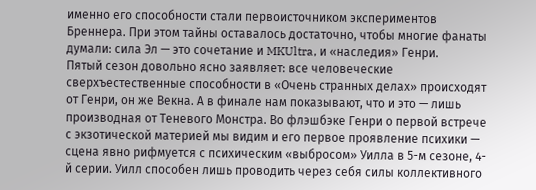именно его способности стали первоисточником экспериментов Бреннера. При этом тайны оставалось достаточно, чтобы многие фанаты думали: сила Эл — это сочетание и MKUltra, и «наследия» Генри.
Пятый сезон довольно ясно заявляет: все человеческие сверхъестественные способности в «Очень странных делах» происходят от Генри, он же Векна. А в финале нам показывают, что и это — лишь производная от Теневого Монстра. Во флэшбэке Генри о первой встрече с экзотической материей мы видим и его первое проявление психики — сцена явно рифмуется с психическим «выбросом» Уилла в 5-м сезоне, 4-й серии. Уилл способен лишь проводить через себя силы коллективного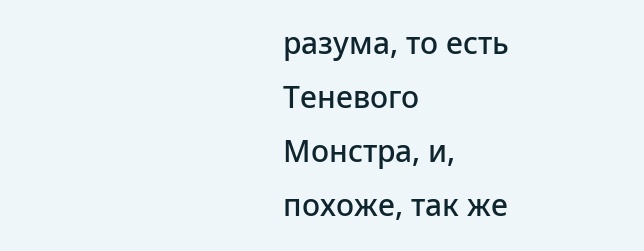разума, то есть Теневого Монстра, и, похоже, так же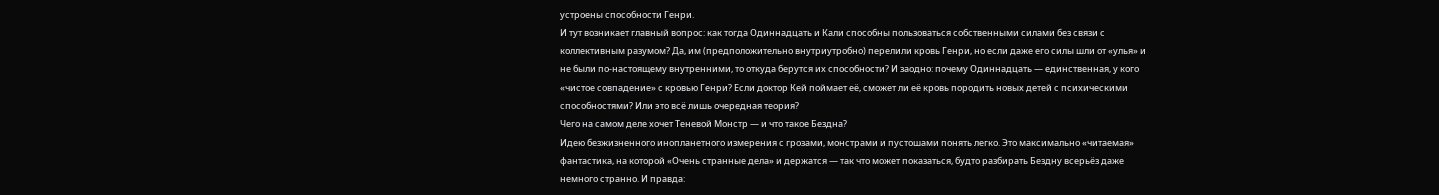устроены способности Генри.
И тут возникает главный вопрос: как тогда Одиннадцать и Кали способны пользоваться собственными силами без связи с коллективным разумом? Да, им (предположительно внутриутробно) перелили кровь Генри, но если даже его силы шли от «улья» и не были по-настоящему внутренними, то откуда берутся их способности? И заодно: почему Одиннадцать — единственная, у кого «чистое совпадение» с кровью Генри? Если доктор Кей поймает её, сможет ли её кровь породить новых детей с психическими способностями? Или это всё лишь очередная теория?
Чего на самом деле хочет Теневой Монстр — и что такое Бездна?
Идею безжизненного инопланетного измерения с грозами, монстрами и пустошами понять легко. Это максимально «читаемая» фантастика, на которой «Очень странные дела» и держатся — так что может показаться, будто разбирать Бездну всерьёз даже немного странно. И правда: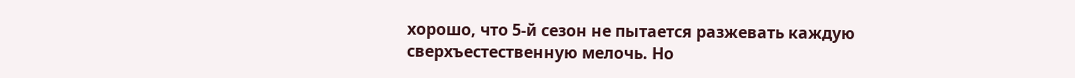хорошо, что 5-й сезон не пытается разжевать каждую сверхъестественную мелочь. Но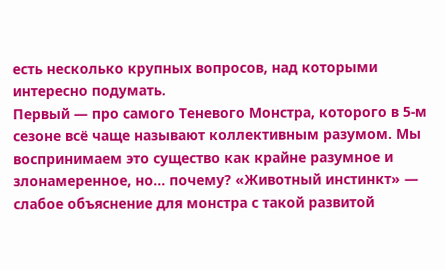есть несколько крупных вопросов, над которыми интересно подумать.
Первый — про самого Теневого Монстра, которого в 5-м сезоне всё чаще называют коллективным разумом. Мы воспринимаем это существо как крайне разумное и злонамеренное, но… почему? «Животный инстинкт» — слабое объяснение для монстра с такой развитой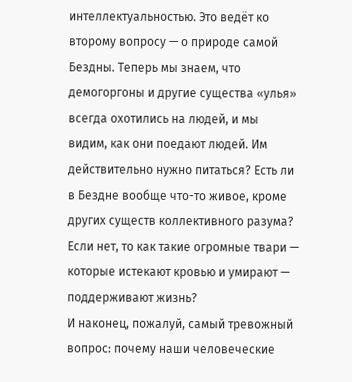интеллектуальностью. Это ведёт ко второму вопросу — о природе самой Бездны. Теперь мы знаем, что демогоргоны и другие существа «улья» всегда охотились на людей, и мы видим, как они поедают людей. Им действительно нужно питаться? Есть ли в Бездне вообще что-то живое, кроме других существ коллективного разума? Если нет, то как такие огромные твари — которые истекают кровью и умирают — поддерживают жизнь?
И наконец, пожалуй, самый тревожный вопрос: почему наши человеческие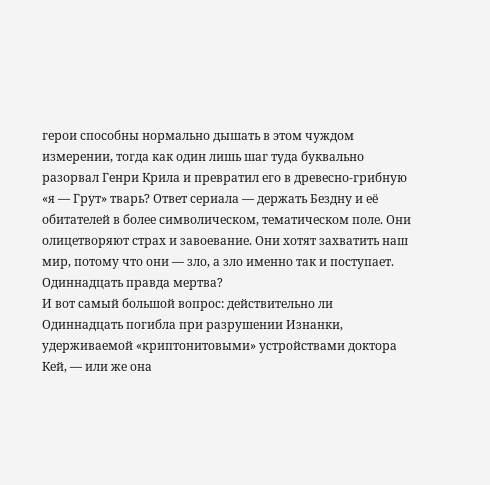герои способны нормально дышать в этом чуждом измерении, тогда как один лишь шаг туда буквально разорвал Генри Крила и превратил его в древесно-грибную «я — Грут» тварь? Ответ сериала — держать Бездну и её обитателей в более символическом, тематическом поле. Они олицетворяют страх и завоевание. Они хотят захватить наш мир, потому что они — зло, а зло именно так и поступает.
Одиннадцать правда мертва?
И вот самый большой вопрос: действительно ли Одиннадцать погибла при разрушении Изнанки, удерживаемой «криптонитовыми» устройствами доктора Кей, — или же она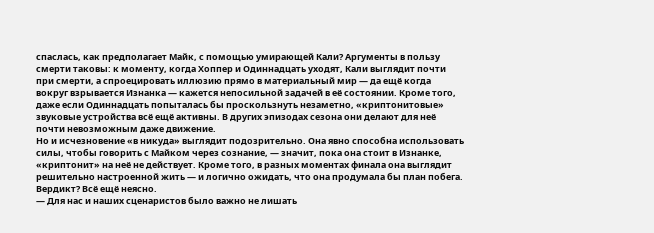спаслась, как предполагает Майк, с помощью умирающей Кали? Аргументы в пользу смерти таковы: к моменту, когда Хоппер и Одиннадцать уходят, Кали выглядит почти при смерти, а спроецировать иллюзию прямо в материальный мир — да ещё когда вокруг взрывается Изнанка — кажется непосильной задачей в её состоянии. Кроме того, даже если Одиннадцать попыталась бы проскользнуть незаметно, «криптонитовые» звуковые устройства всё ещё активны. В других эпизодах сезона они делают для неё почти невозможным даже движение.
Но и исчезновение «в никуда» выглядит подозрительно. Она явно способна использовать силы, чтобы говорить с Майком через сознание, — значит, пока она стоит в Изнанке, «криптонит» на неё не действует. Кроме того, в разных моментах финала она выглядит решительно настроенной жить — и логично ожидать, что она продумала бы план побега.
Вердикт? Всё ещё неясно.
— Для нас и наших сценаристов было важно не лишать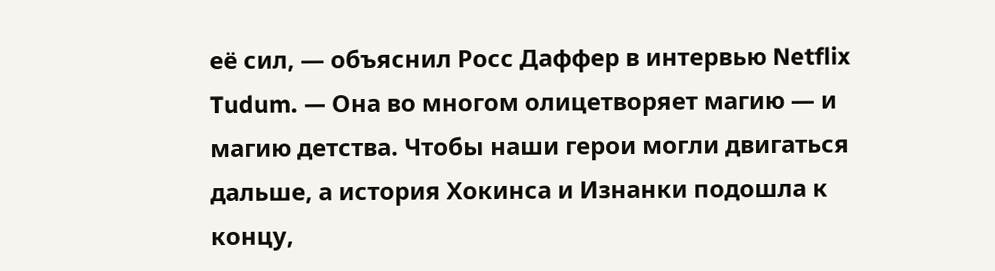её сил, — объяснил Росс Даффер в интервью Netflix Tudum. — Она во многом олицетворяет магию — и магию детства. Чтобы наши герои могли двигаться дальше, а история Хокинса и Изнанки подошла к концу,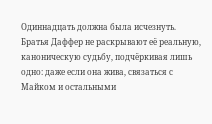Одиннадцать должна была исчезнуть.
Братья Даффер не раскрывают её реальную, каноническую судьбу, подчёркивая лишь одно: даже если она жива, связаться с Майком и остальными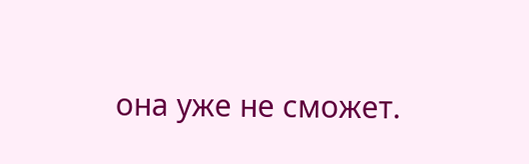она уже не сможет.